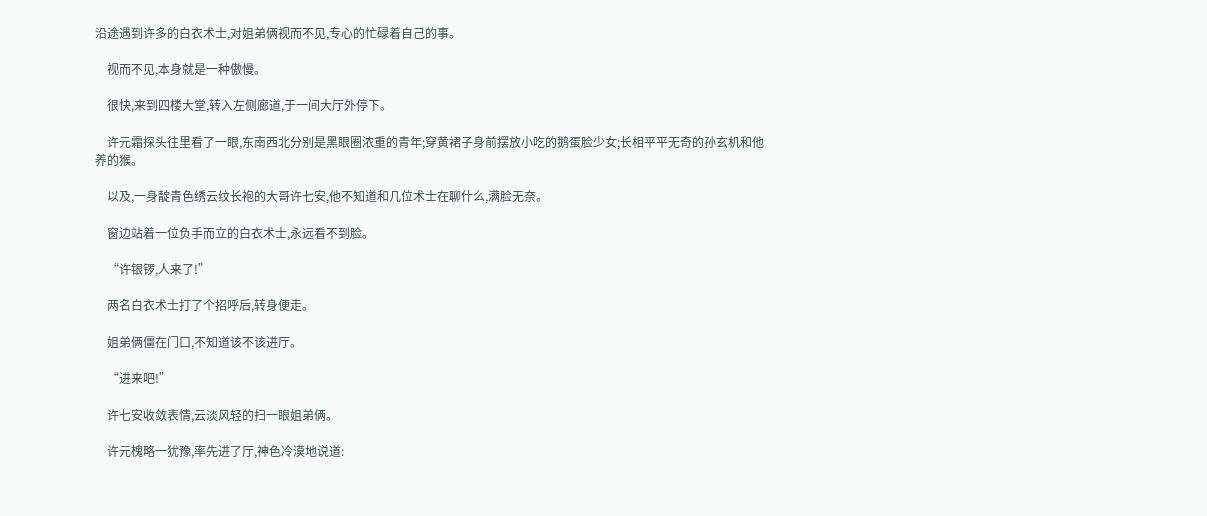沿途遇到许多的白衣术士,对姐弟俩视而不见,专心的忙碌着自己的事。

    视而不见,本身就是一种傲慢。

    很快,来到四楼大堂,转入左侧廊道,于一间大厅外停下。

    许元霜探头往里看了一眼,东南西北分别是黑眼圈浓重的青年;穿黄裙子身前摆放小吃的鹅蛋脸少女;长相平平无奇的孙玄机和他养的猴。

    以及,一身靛青色绣云纹长袍的大哥许七安,他不知道和几位术士在聊什么,满脸无奈。

    窗边站着一位负手而立的白衣术士,永远看不到脸。

    “许银锣,人来了!”

    两名白衣术士打了个招呼后,转身便走。

    姐弟俩僵在门口,不知道该不该进厅。

    “进来吧!”

    许七安收敛表情,云淡风轻的扫一眼姐弟俩。

    许元槐略一犹豫,率先进了厅,神色冷漠地说道: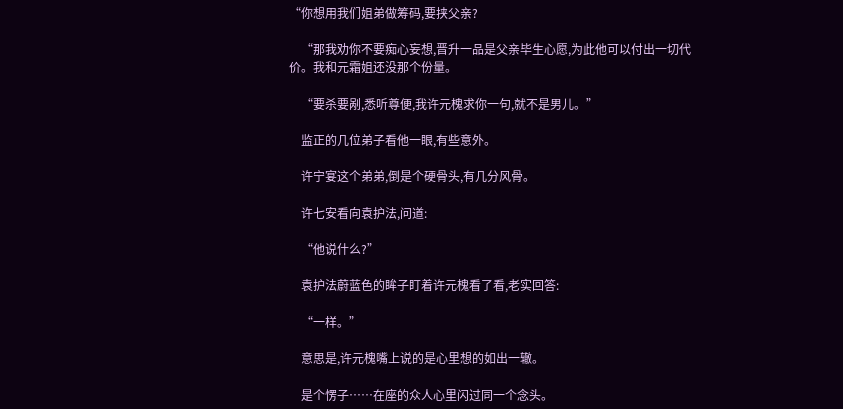“你想用我们姐弟做筹码,要挟父亲?

    “那我劝你不要痴心妄想,晋升一品是父亲毕生心愿,为此他可以付出一切代价。我和元霜姐还没那个份量。

    “要杀要剐,悉听尊便,我许元槐求你一句,就不是男儿。”

    监正的几位弟子看他一眼,有些意外。

    许宁宴这个弟弟,倒是个硬骨头,有几分风骨。

    许七安看向袁护法,问道:

    “他说什么?”

    袁护法蔚蓝色的眸子盯着许元槐看了看,老实回答:

    “一样。”

    意思是,许元槐嘴上说的是心里想的如出一辙。

    是个愣子……在座的众人心里闪过同一个念头。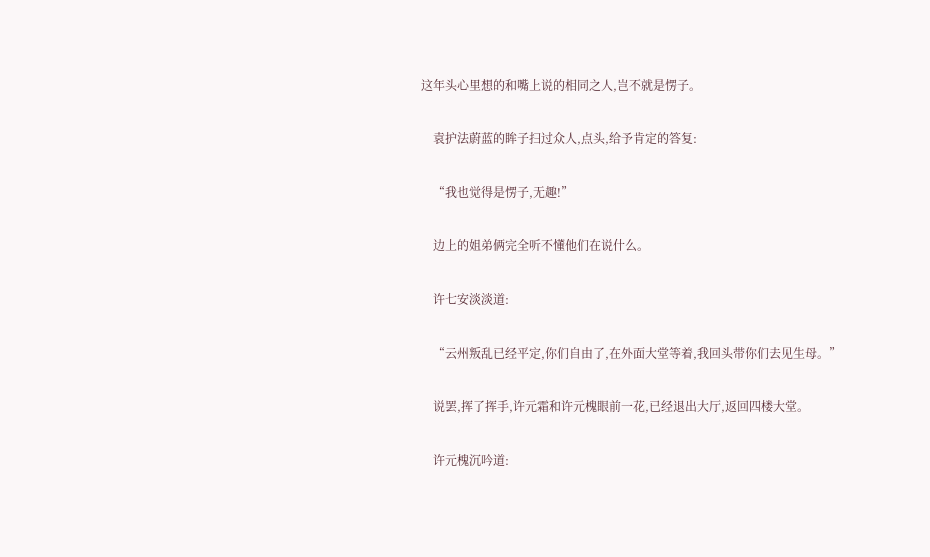这年头心里想的和嘴上说的相同之人,岂不就是愣子。

    袁护法蔚蓝的眸子扫过众人,点头,给予肯定的答复:

    “我也觉得是愣子,无趣!”

    边上的姐弟俩完全听不懂他们在说什么。

    许七安淡淡道:

    “云州叛乱已经平定,你们自由了,在外面大堂等着,我回头带你们去见生母。”

    说罢,挥了挥手,许元霜和许元槐眼前一花,已经退出大厅,返回四楼大堂。

    许元槐沉吟道: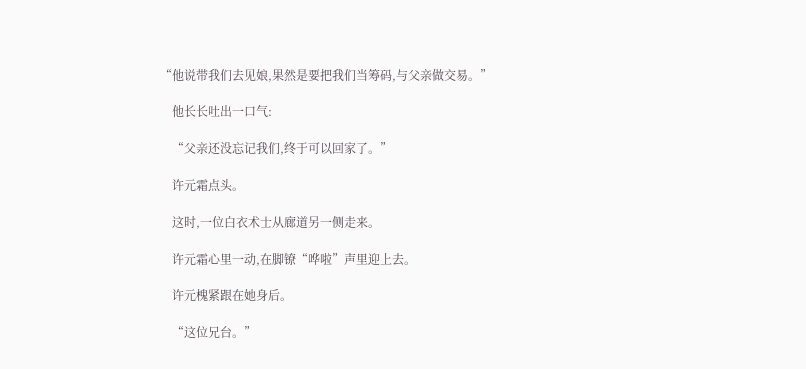“他说带我们去见娘,果然是要把我们当筹码,与父亲做交易。”

    他长长吐出一口气:

    “父亲还没忘记我们,终于可以回家了。”

    许元霜点头。

    这时,一位白衣术士从廊道另一侧走来。

    许元霜心里一动,在脚镣“哗啦”声里迎上去。

    许元槐紧跟在她身后。

    “这位兄台。”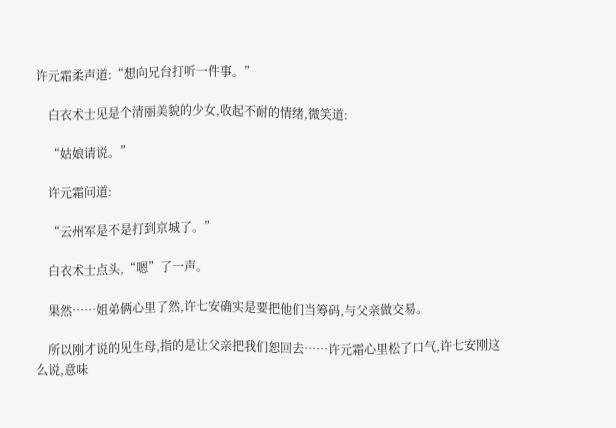许元霜柔声道:“想向兄台打听一件事。”

    白衣术士见是个清丽美貌的少女,收起不耐的情绪,微笑道:

    “姑娘请说。”

    许元霜问道:

    “云州军是不是打到京城了。”

    白衣术士点头,“嗯”了一声。

    果然……姐弟俩心里了然,许七安确实是要把他们当筹码,与父亲做交易。

    所以刚才说的见生母,指的是让父亲把我们恕回去……许元霜心里松了口气,许七安刚这么说,意味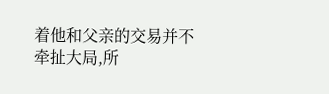着他和父亲的交易并不牵扯大局,所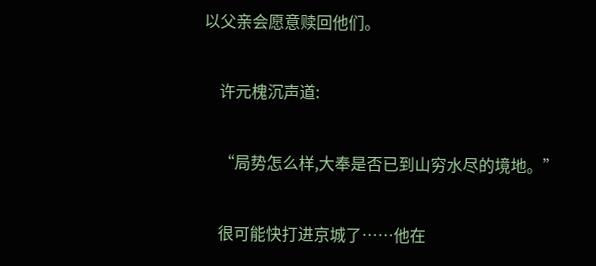以父亲会愿意赎回他们。

    许元槐沉声道:

    “局势怎么样,大奉是否已到山穷水尽的境地。”

    很可能快打进京城了……他在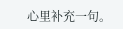心里补充一句。